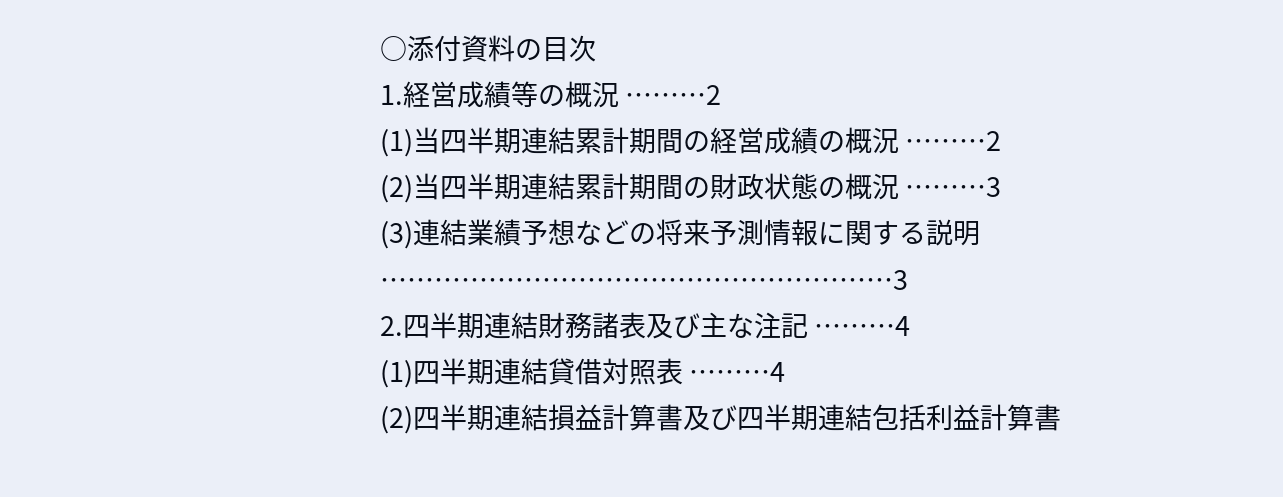○添付資料の目次
1.経営成績等の概況 ………2
(1)当四半期連結累計期間の経営成績の概況 ………2
(2)当四半期連結累計期間の財政状態の概況 ………3
(3)連結業績予想などの将来予測情報に関する説明 …………………………………………………3
2.四半期連結財務諸表及び主な注記 ………4
(1)四半期連結貸借対照表 ………4
(2)四半期連結損益計算書及び四半期連結包括利益計算書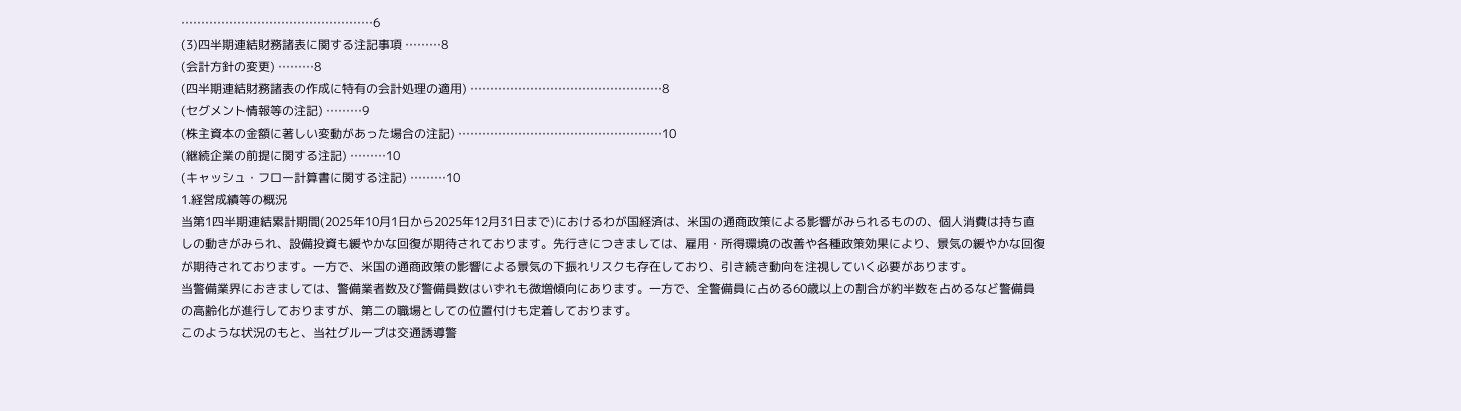…………………………………………6
(3)四半期連結財務諸表に関する注記事項 ………8
(会計方針の変更) ………8
(四半期連結財務諸表の作成に特有の会計処理の適用) …………………………………………8
(セグメント情報等の注記) ………9
(株主資本の金額に著しい変動があった場合の注記) ……………………………………………10
(継続企業の前提に関する注記) ………10
(キャッシュ・フロー計算書に関する注記) ………10
1.経営成績等の概況
当第1四半期連結累計期間(2025年10月1日から2025年12月31日まで)におけるわが国経済は、米国の通商政策による影響がみられるものの、個人消費は持ち直しの動きがみられ、設備投資も緩やかな回復が期待されております。先行きにつきましては、雇用・所得環境の改善や各種政策効果により、景気の緩やかな回復が期待されております。一方で、米国の通商政策の影響による景気の下振れリスクも存在しており、引き続き動向を注視していく必要があります。
当警備業界におきましては、警備業者数及び警備員数はいずれも微増傾向にあります。一方で、全警備員に占める60歳以上の割合が約半数を占めるなど警備員の高齢化が進行しておりますが、第二の職場としての位置付けも定着しております。
このような状況のもと、当社グループは交通誘導警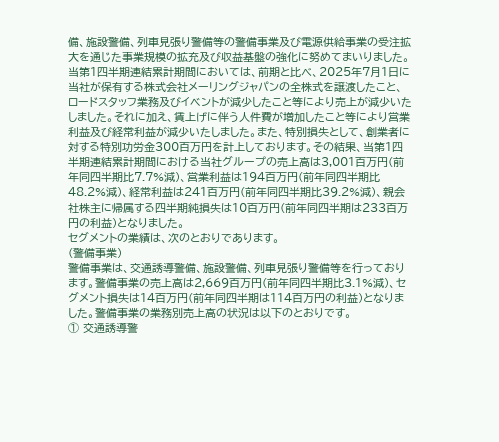備、施設警備、列車見張り警備等の警備事業及び電源供給事業の受注拡大を通じた事業規模の拡充及び収益基盤の強化に努めてまいりました。当第1四半期連結累計期間においては、前期と比べ、2025年7月1日に当社が保有する株式会社メーリングジャパンの全株式を譲渡したこと、ロードスタッフ業務及びイベントが減少したこと等により売上が減少いたしました。それに加え、賃上げに伴う人件費が増加したこと等により営業利益及び経常利益が減少いたしました。また、特別損失として、創業者に対する特別功労金300百万円を計上しております。その結果、当第1四半期連結累計期間における当社グループの売上高は3,001百万円(前年同四半期比7.7%減)、営業利益は194百万円(前年同四半期比48.2%減)、経常利益は241百万円(前年同四半期比39.2%減)、親会社株主に帰属する四半期純損失は10百万円(前年同四半期は233百万円の利益)となりました。
セグメントの業績は、次のとおりであります。
(警備事業)
警備事業は、交通誘導警備、施設警備、列車見張り警備等を行っております。警備事業の売上高は2,669百万円(前年同四半期比3.1%減)、セグメント損失は14百万円(前年同四半期は114百万円の利益)となりました。警備事業の業務別売上高の状況は以下のとおりです。
① 交通誘導警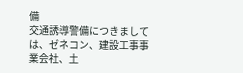備
交通誘導警備につきましては、ゼネコン、建設工事事業会社、土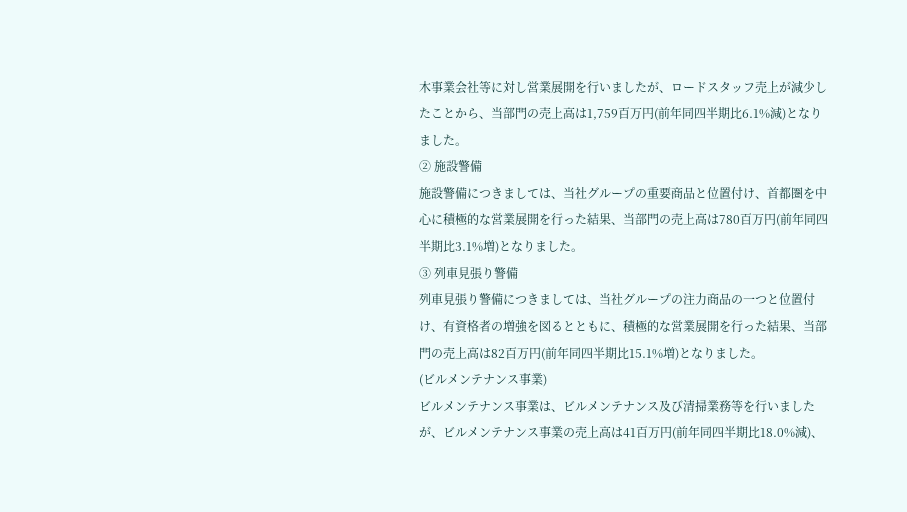木事業会社等に対し営業展開を行いましたが、ロードスタッフ売上が減少したことから、当部門の売上高は1,759百万円(前年同四半期比6.1%減)となりました。
② 施設警備
施設警備につきましては、当社グループの重要商品と位置付け、首都圏を中心に積極的な営業展開を行った結果、当部門の売上高は780百万円(前年同四半期比3.1%増)となりました。
③ 列車見張り警備
列車見張り警備につきましては、当社グループの注力商品の一つと位置付け、有資格者の増強を図るとともに、積極的な営業展開を行った結果、当部門の売上高は82百万円(前年同四半期比15.1%増)となりました。
(ビルメンテナンス事業)
ビルメンテナンス事業は、ビルメンテナンス及び清掃業務等を行いましたが、ビルメンテナンス事業の売上高は41百万円(前年同四半期比18.0%減)、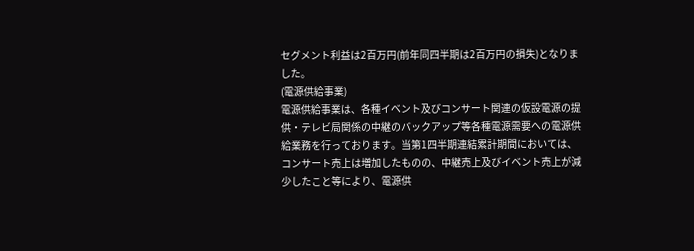セグメント利益は2百万円(前年同四半期は2百万円の損失)となりました。
(電源供給事業)
電源供給事業は、各種イベント及びコンサート関連の仮設電源の提供・テレビ局関係の中継のバックアップ等各種電源需要への電源供給業務を行っております。当第1四半期連結累計期間においては、コンサート売上は増加したものの、中継売上及びイベント売上が減少したこと等により、電源供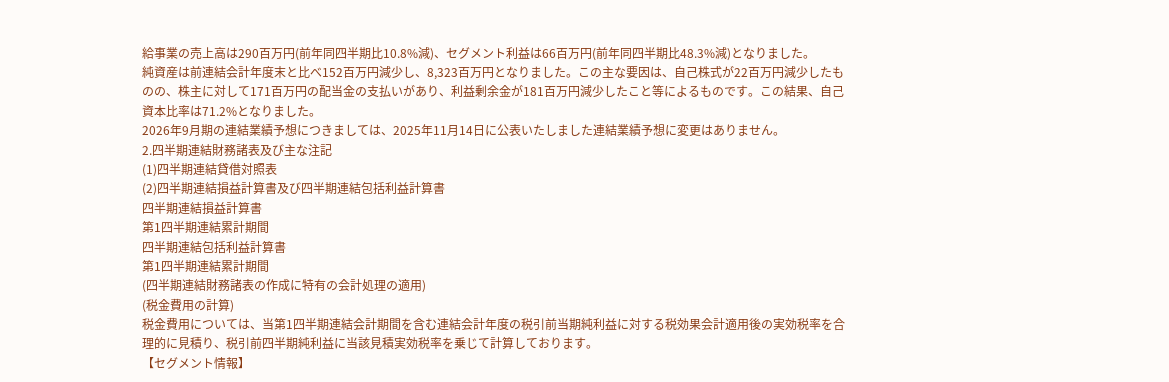給事業の売上高は290百万円(前年同四半期比10.8%減)、セグメント利益は66百万円(前年同四半期比48.3%減)となりました。
純資産は前連結会計年度末と比べ152百万円減少し、8,323百万円となりました。この主な要因は、自己株式が22百万円減少したものの、株主に対して171百万円の配当金の支払いがあり、利益剰余金が181百万円減少したこと等によるものです。この結果、自己資本比率は71.2%となりました。
2026年9月期の連結業績予想につきましては、2025年11月14日に公表いたしました連結業績予想に変更はありません。
2.四半期連結財務諸表及び主な注記
(1)四半期連結貸借対照表
(2)四半期連結損益計算書及び四半期連結包括利益計算書
四半期連結損益計算書
第1四半期連結累計期間
四半期連結包括利益計算書
第1四半期連結累計期間
(四半期連結財務諸表の作成に特有の会計処理の適用)
(税金費用の計算)
税金費用については、当第1四半期連結会計期間を含む連結会計年度の税引前当期純利益に対する税効果会計適用後の実効税率を合理的に見積り、税引前四半期純利益に当該見積実効税率を乗じて計算しております。
【セグメント情報】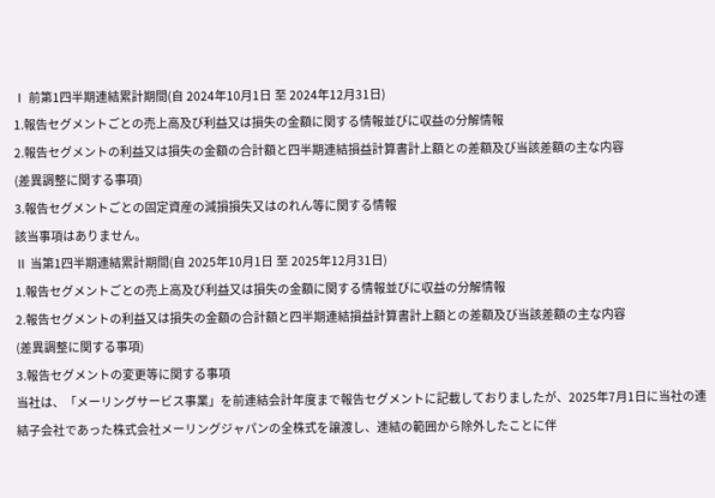Ⅰ 前第1四半期連結累計期間(自 2024年10月1日 至 2024年12月31日)
1.報告セグメントごとの売上高及び利益又は損失の金額に関する情報並びに収益の分解情報
2.報告セグメントの利益又は損失の金額の合計額と四半期連結損益計算書計上額との差額及び当該差額の主な内容
(差異調整に関する事項)
3.報告セグメントごとの固定資産の減損損失又はのれん等に関する情報
該当事項はありません。
Ⅱ 当第1四半期連結累計期間(自 2025年10月1日 至 2025年12月31日)
1.報告セグメントごとの売上高及び利益又は損失の金額に関する情報並びに収益の分解情報
2.報告セグメントの利益又は損失の金額の合計額と四半期連結損益計算書計上額との差額及び当該差額の主な内容
(差異調整に関する事項)
3.報告セグメントの変更等に関する事項
当社は、「メーリングサービス事業」を前連結会計年度まで報告セグメントに記載しておりましたが、2025年7月1日に当社の連結子会社であった株式会社メーリングジャパンの全株式を譲渡し、連結の範囲から除外したことに伴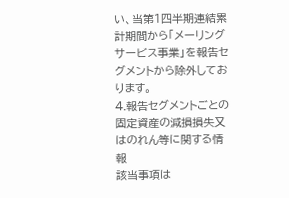い、当第1四半期連結累計期間から「メーリングサービス事業」を報告セグメントから除外しております。
4.報告セグメントごとの固定資産の減損損失又はのれん等に関する情報
該当事項は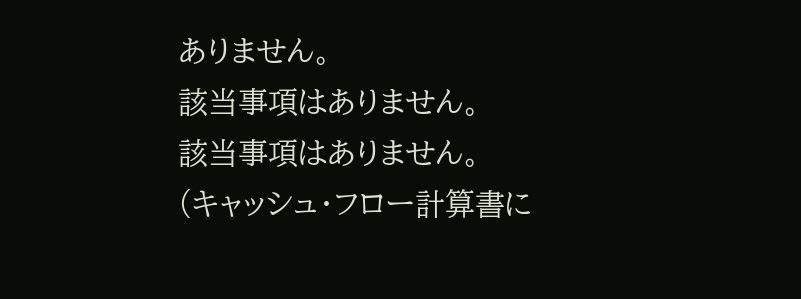ありません。
該当事項はありません。
該当事項はありません。
(キャッシュ・フロー計算書に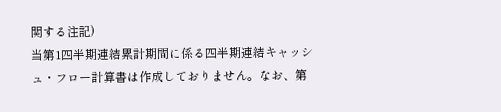関する注記)
当第1四半期連結累計期間に係る四半期連結キャッシュ・フロー計算書は作成しておりません。なお、第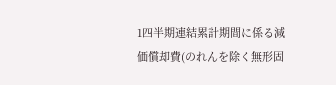1四半期連結累計期間に係る減価償却費(のれんを除く無形固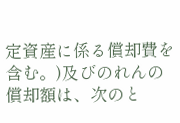定資産に係る償却費を含む。)及びのれんの償却額は、次のと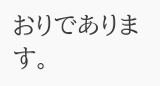おりであります。